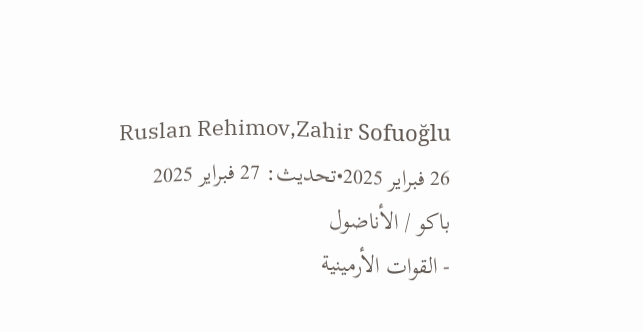Ruslan Rehimov,Zahir Sofuoğlu
26 فبراير 2025•تحديث: 27 فبراير 2025
باكو / الأناضول
- القوات الأرمينية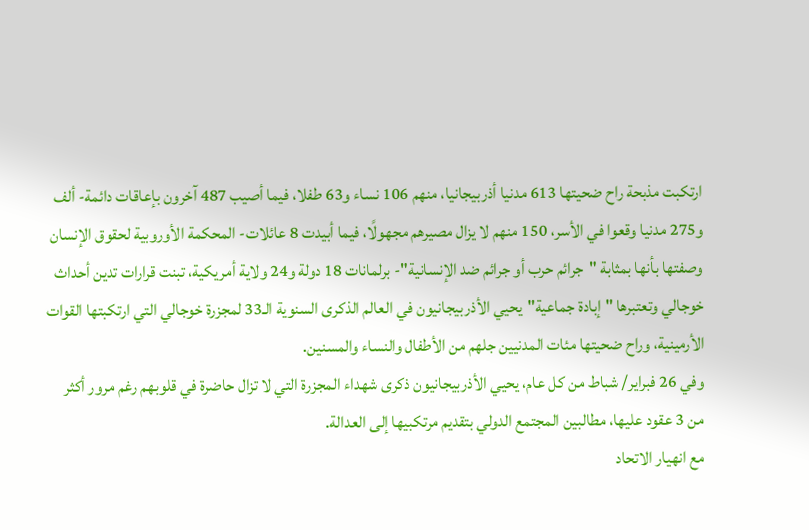ارتكبت مذبحة راح ضحيتها 613 مدنيا أذربيجانيا، منهم 106 نساء و63 طفلا، فيما أصيب 487 آخرون بإعاقات دائمة- ألف و275 مدنيا وقعوا في الأسر، 150 منهم لا يزال مصيرهم مجهولًا، فيما أبيدت 8 عائلات- المحكمة الأوروبية لحقوق الإنسان وصفتها بأنها بمثابة "جرائم حرب أو جرائم ضد الإنسانية"- برلمانات 18 دولة و24 ولاية أمريكية، تبنت قرارات تدين أحداث خوجالي وتعتبرها "إبادة جماعية"يحيي الأذربيجانيون في العالم الذكرى السنوية الـ33 لمجزرة خوجالي التي ارتكبتها القوات الأرمينية، وراح ضحيتها مئات المدنيين جلهم من الأطفال والنساء والمسنين.
وفي 26 فبراير/ شباط من كل عام، يحيي الأذربيجانيون ذكرى شهداء المجزرة التي لا تزال حاضرة في قلوبهم رغم مرور أكثر من 3 عقود عليها، مطالبين المجتمع الدولي بتقديم مرتكبيها إلى العدالة.
مع انهيار الاتحاد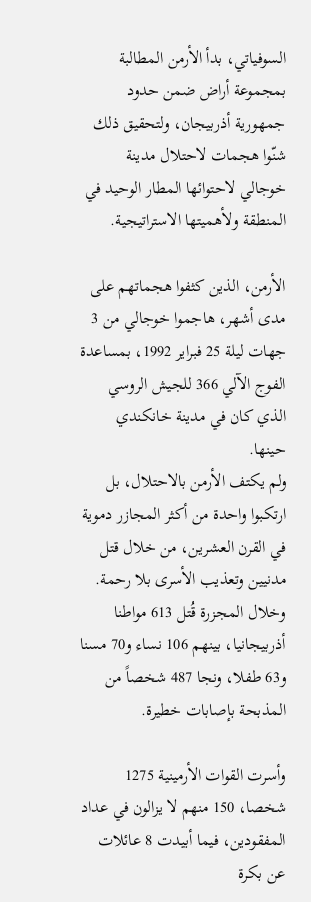السوفياتي، بدأ الأرمن المطالبة بمجموعة أراض ضمن حدود جمهورية أذربيجان، ولتحقيق ذلك شنّوا هجمات لاحتلال مدينة خوجالي لاحتوائها المطار الوحيد في المنطقة ولأهميتها الاستراتيجية.

الأرمن، الذين كثفوا هجماتهم على مدى أشهر، هاجموا خوجالي من 3 جهات ليلة 25 فبراير 1992، بمساعدة الفوج الآلي 366 للجيش الروسي الذي كان في مدينة خانكندي حينها.
ولم يكتف الأرمن بالاحتلال، بل ارتكبوا واحدة من أكثر المجازر دموية في القرن العشرين، من خلال قتل مدنيين وتعذيب الأسرى بلا رحمة.
وخلال المجزرة قُتل 613 مواطنا أذربيجانيا، بينهم 106 نساء و70 مسنا و63 طفلا، ونجا 487 شخصاً من المذبحة بإصابات خطيرة.

وأسرت القوات الأرمينية 1275 شخصا، 150 منهم لا يزالون في عداد المفقودين، فيما أبيدت 8 عائلات عن بكرة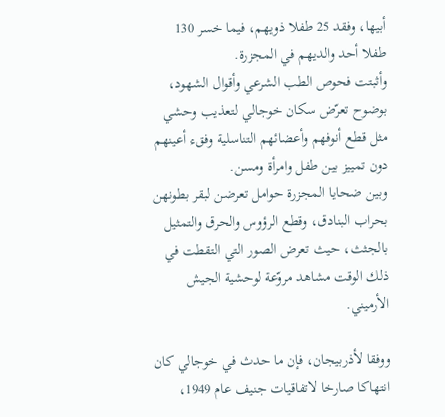أبيها، وفقد 25 طفلا ذويهم، فيما خسر 130 طفلا أحد والديهم في المجزرة.
وأثبتت فحوص الطب الشرعي وأقوال الشهود، بوضوح تعرّض سكان خوجالي لتعذيب وحشي مثل قطع أنوفهم وأعضائهم التناسلية وفقء أعينهم دون تمييز بين طفل وامرأة ومسن.
وبين ضحايا المجزرة حوامل تعرضن لبقر بطونهن بحراب البنادق، وقطع الرؤوس والحرق والتمثيل بالجثث، حيث تعرض الصور التي التقطت في ذلك الوقت مشاهد مروّعة لوحشية الجيش الأرميني.

ووفقا لأذربيجان، فإن ما حدث في خوجالي كان انتهاكا صارخا لاتفاقيات جنيف عام 1949،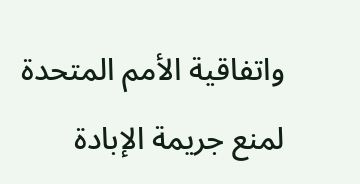واتفاقية الأمم المتحدة لمنع جريمة الإبادة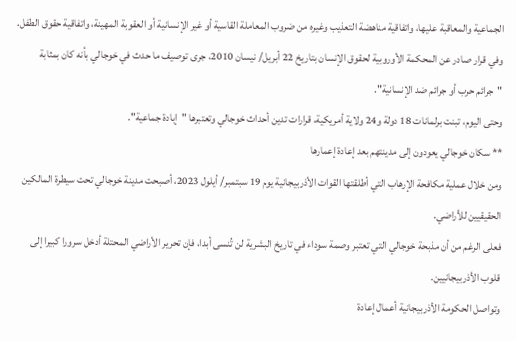الجماعية والمعاقبة عليها، واتفاقية مناهضة التعذيب وغيره من ضروب المعاملة القاسية أو غير الإنسانية أو العقوبة المهينة، واتفاقية حقوق الطفل.
وفي قرار صادر عن المحكمة الأوروبية لحقوق الإنسان بتاريخ 22 أبريل/ نيسان 2010، جرى توصيف ما حدث في خوجالي بأنه كان بمثابة "جرائم حرب أو جرائم ضد الإنسانية".
وحتى اليوم، تبنت برلمانات 18 دولة و24 ولاية أمريكية، قرارات تدين أحداث خوجالي وتعتبرها "إبادة جماعية".
** سكان خوجالي يعودون إلى مدينتهم بعد إعادة إعمارها
ومن خلال عملية مكافحة الإرهاب التي أطلقتها القوات الأذربيجانية يوم 19 سبتمبر/ أيلول 2023، أصبحت مدينة خوجالي تحت سيطرة المالكين الحقيقيين للأراضي.
فعلى الرغم من أن مذبحة خوجالي التي تعتبر وصمة سوداء في تاريخ البشرية لن تُنسى أبدا، فإن تحرير الأراضي المحتلة أدخل سرورا كبيرا إلى قلوب الأذربيجانيين.
وتواصل الحكومة الأذربيجانية أعمال إعادة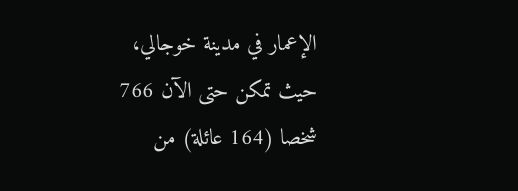الإعمار في مدينة خوجالي، حيث تمكن حتى الآن 766 شخصا (164 عائلة) من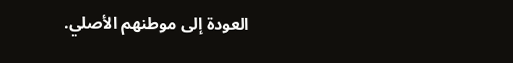العودة إلى موطنهم الأصلي.